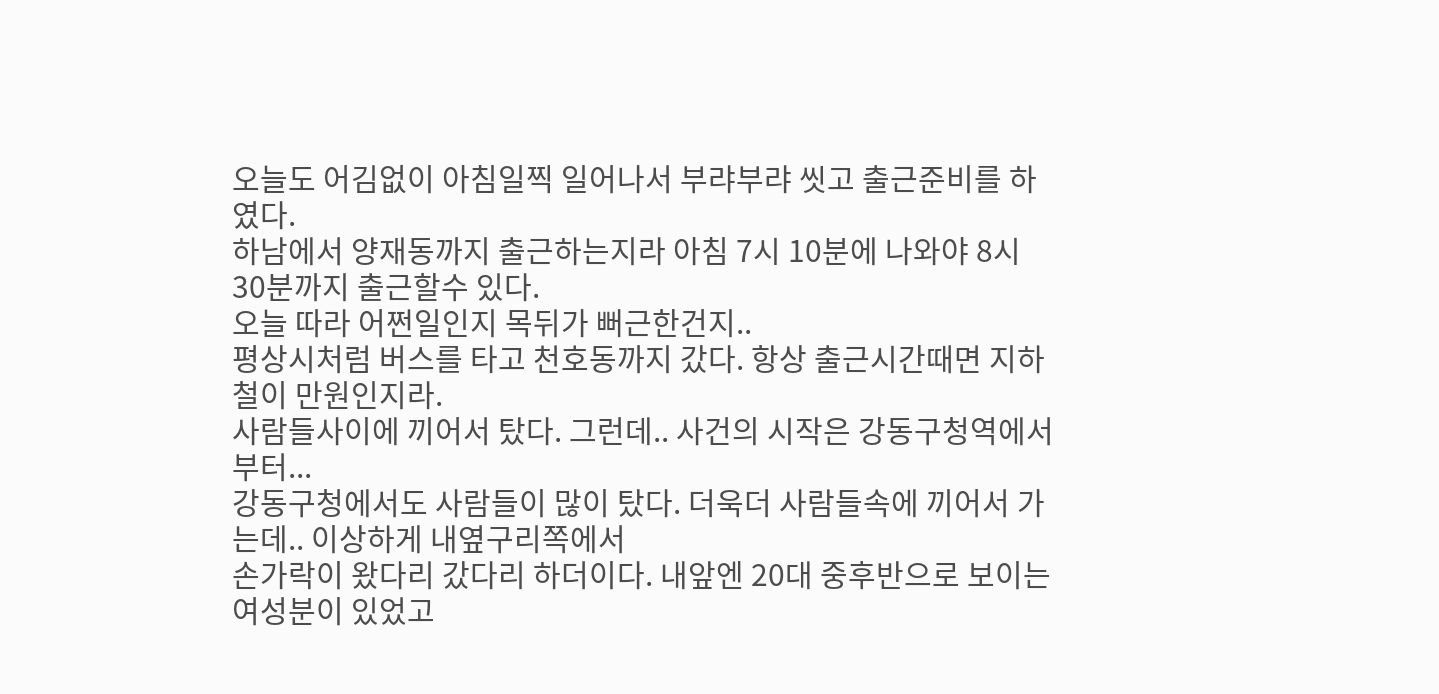오늘도 어김없이 아침일찍 일어나서 부랴부랴 씻고 출근준비를 하였다.
하남에서 양재동까지 출근하는지라 아침 7시 10분에 나와야 8시 30분까지 출근할수 있다.
오늘 따라 어쩐일인지 목뒤가 뻐근한건지..
평상시처럼 버스를 타고 천호동까지 갔다. 항상 출근시간때면 지하철이 만원인지라.
사람들사이에 끼어서 탔다. 그런데.. 사건의 시작은 강동구청역에서 부터...
강동구청에서도 사람들이 많이 탔다. 더욱더 사람들속에 끼어서 가는데.. 이상하게 내옆구리쪽에서
손가락이 왔다리 갔다리 하더이다. 내앞엔 20대 중후반으로 보이는 여성분이 있었고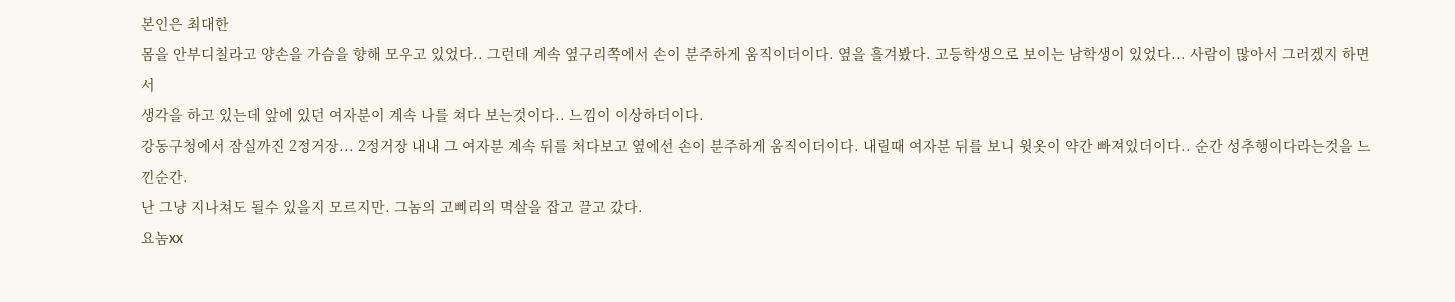본인은 최대한
몸을 안부디칠라고 양손을 가슴을 향해 모우고 있었다.. 그런데 계속 옆구리쪽에서 손이 분주하게 움직이더이다. 옆을 흘겨봤다. 고등학생으로 보이는 남학생이 있었다... 사람이 많아서 그러겠지 하면서
생각을 하고 있는데 앞에 있던 여자분이 계속 나를 쳐다 보는것이다.. 느낌이 이상하더이다.
강동구청에서 잠실까진 2정거장... 2정거장 내내 그 여자분 계속 뒤를 처다보고 옆에선 손이 분주하게 움직이더이다. 내릴때 여자분 뒤를 보니 윗옷이 약간 빠져있더이다.. 순간 성추행이다라는것을 느낀순간.
난 그냥 지나쳐도 될수 있을지 모르지만. 그놈의 고삐리의 멱살을 잡고 끌고 갔다.
요놈xx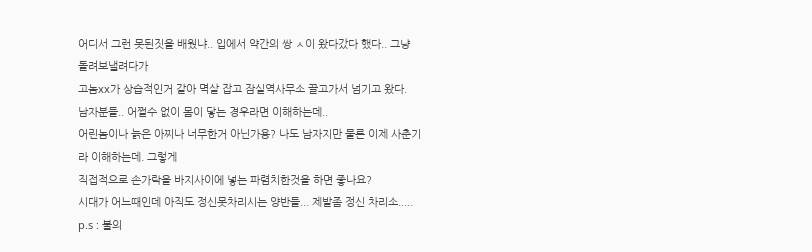어디서 그런 못된짓을 배웠냐.. 입에서 약간의 쌍 ㅅ이 왔다갔다 했다.. 그냥 돌려보낼려다가
고놈xx가 상습적인거 같아 멱살 잡고 잠실역사무소 끌고가서 넘기고 왔다.
남자분들.. 어쩔수 없이 몸이 닿는 경우라면 이해하는데..
어린놈이나 늙은 아찌나 너무한거 아닌가용? 나도 남자지만 물론 이제 사춘기라 이해하는데. 그렇게
직접적으로 손가락을 바지사이에 넣는 파렴치한것을 하면 좋나요?
시대가 어느때인데 아직도 정신못차리시는 양반들... 제발좀 정신 차리소.....
p.s : 불의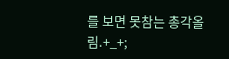를 보면 못참는 총각올림.+_+;